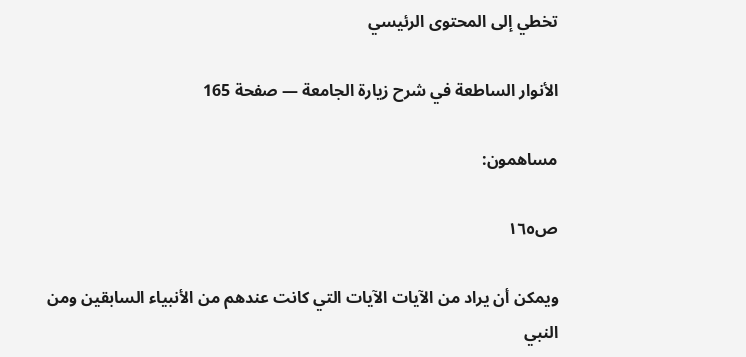تخطي إلى المحتوى الرئيسي

الأنوار الساطعة في شرح زيارة الجامعة — صفحة 165

مساهمون:

ص١٦٥

ويمكن أن يراد من الآيات الآيات التي كانت عندهم من الأنبياء السابقين ومن النبي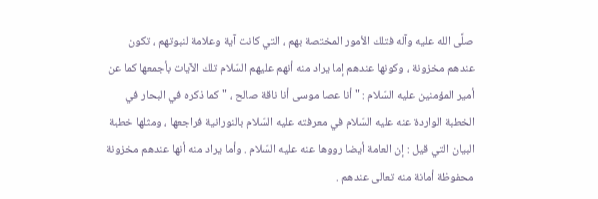صلَّى الله عليه وآله فتلك الأمور المختصة بهم ، التي كانت آية وعلامة لنبوتهم ، تكون عندهم مخزونة ، وكونها عندهم إما يراد منه أنهم عليهم السّلام تلك الآيات بأجمعها كما عن أمير المؤمنين عليه السّلام : " أنا عصا موسى أنا ناقة صالح ، " كما ذكره في البحار في الخطبة الواردة عنه عليه السّلام في معرفته عليه السّلام بالنورانية فراجعها ، ومثلها خطبة البيان التي قيل : إن العامة أيضا رووها عنه عليه السّلام . وأما يراد منه أنها عندهم مخزونة محفوظة أمانة منه تعالى عندهم .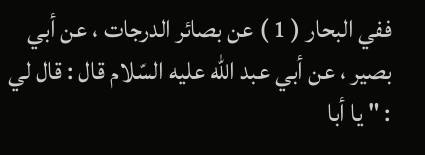ففي البحار ( 1 ) عن بصائر الدرجات ، عن أبي بصير ، عن أبي عبد الله عليه السّلام قال : قال لي : " يا أبا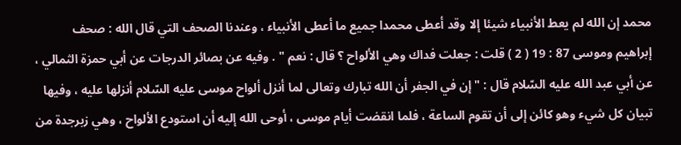محمد إن الله لم يعط الأنبياء شيئا إلا وقد أعطى محمدا جميع ما أعطى الأنبياء ، وعندنا الصحف التي قال الله : صحف إبراهيم وموسى 87 : 19 ( 2 ) قلت : جعلت فداك وهي الألواح ؟ قال : نعم " . وفيه عن بصائر الدرجات عن أبي حمزة الثمالي ، عن أبي عبد الله عليه السّلام قال : " إن في الجفر أن الله تبارك وتعالى لما أنزل ألواح موسى عليه السّلام أنزلها عليه ، وفيها تبيان كل شيء وهو كائن إلى أن تقوم الساعة ، فلما انقضت أيام موسى ، أوحى الله إليه أن استودع الألواح ، وهي زبرجدة من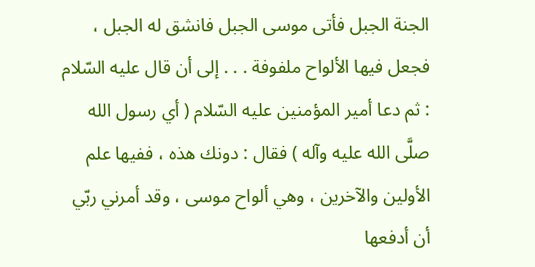الجنة الجبل فأتى موسى الجبل فانشق له الجبل ، فجعل فيها الألواح ملفوفة . . . إلى أن قال عليه السّلام : ثم دعا أمير المؤمنين عليه السّلام ( أي رسول الله صلَّى الله عليه وآله ) فقال : دونك هذه ، ففيها علم الأولين والآخرين ، وهي ألواح موسى ، وقد أمرني ربّي أن أدفعها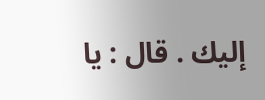إليك . قال : يا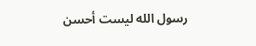رسول الله ليست أحسن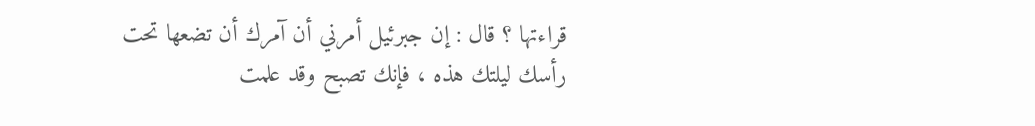قراءتها ؟ قال : إن جبرئيل أمرني أن آمرك أن تضعها تحت رأسك ليلتك هذه ، فإنك تصبح وقد علمت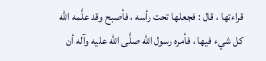قراءتها ، قال : فجعلها تحت رأسه ، فأصبح وقد علَّمه الله كل شيء فيها ، فأمره رسول الله صلَّى الله عليه وآله أن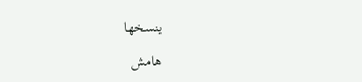ينسخها

هامش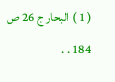( 1 ) البحار ج 26 ص 184 . .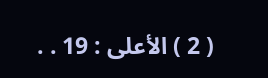( 2 ) الأعلى : 19 . .